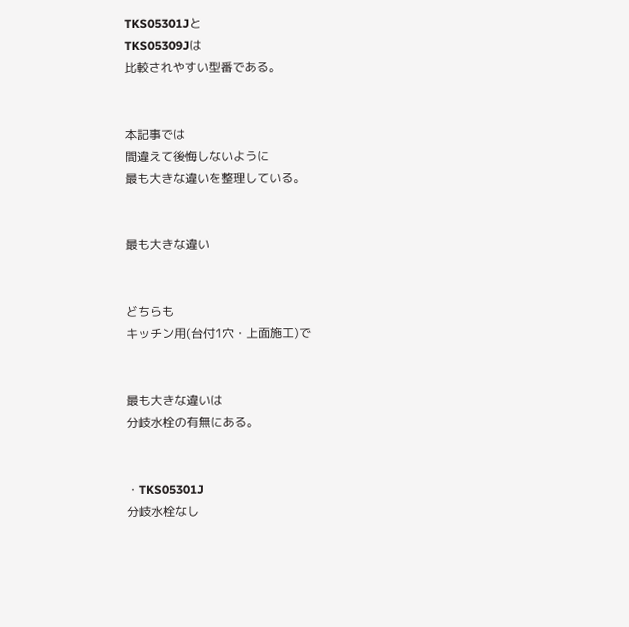TKS05301Jと
TKS05309Jは
比較されやすい型番である。


本記事では
間違えて後悔しないように
最も大きな違いを整理している。


最も大きな違い


どちらも
キッチン用(台付1穴・上面施工)で


最も大きな違いは
分岐水栓の有無にある。


・TKS05301J
分岐水栓なし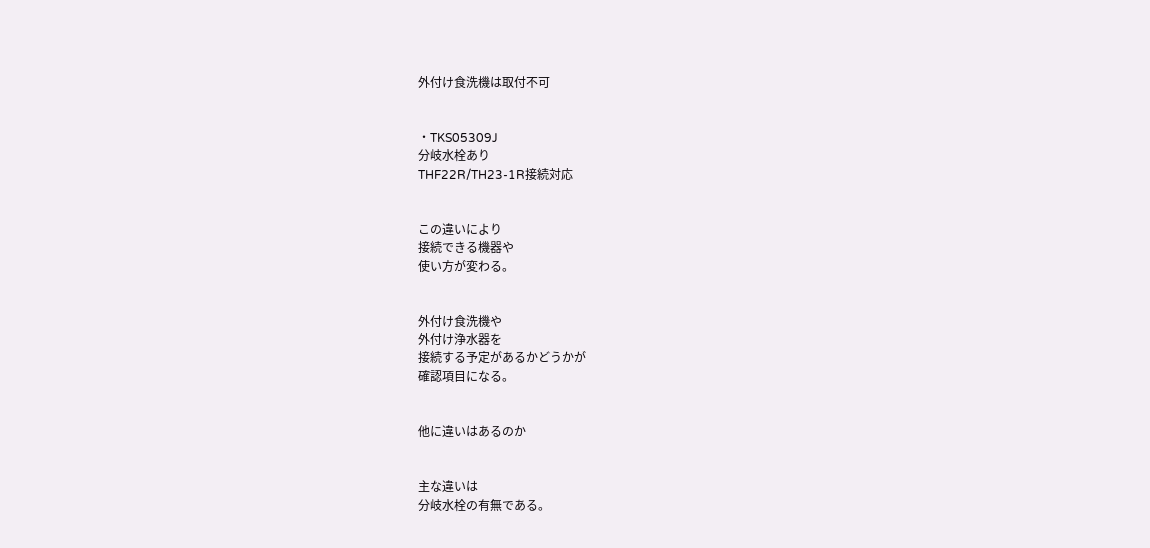外付け食洗機は取付不可


・TKS05309J
分岐水栓あり
THF22R/TH23-1R接続対応


この違いにより
接続できる機器や
使い方が変わる。


外付け食洗機や
外付け浄水器を
接続する予定があるかどうかが
確認項目になる。


他に違いはあるのか


主な違いは
分岐水栓の有無である。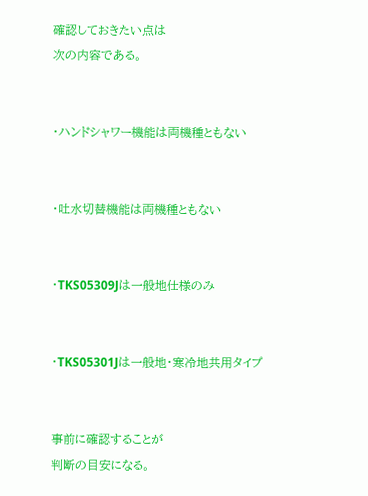確認しておきたい点は
次の内容である。


・ハンドシャワー機能は両機種ともない


・吐水切替機能は両機種ともない


・TKS05309Jは一般地仕様のみ


・TKS05301Jは一般地・寒冷地共用タイプ


事前に確認することが
判断の目安になる。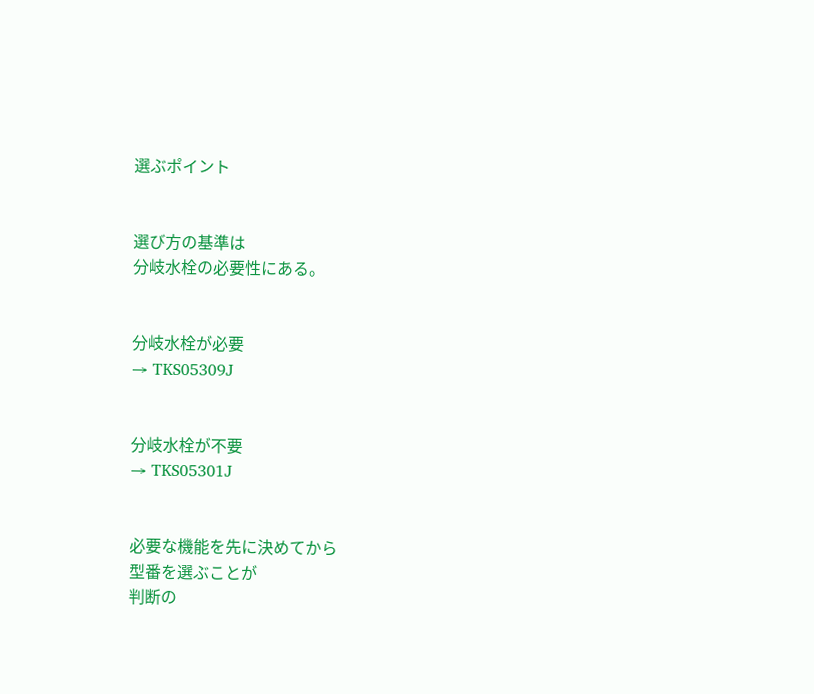選ぶポイント


選び方の基準は
分岐水栓の必要性にある。


分岐水栓が必要
→ TKS05309J


分岐水栓が不要
→ TKS05301J


必要な機能を先に決めてから
型番を選ぶことが
判断の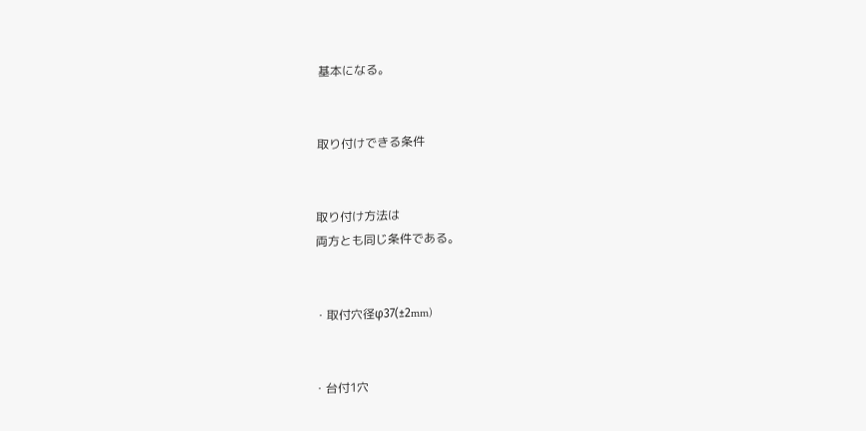基本になる。


取り付けできる条件


取り付け方法は
両方とも同じ条件である。


・取付穴径φ37(±2mm)


・台付1穴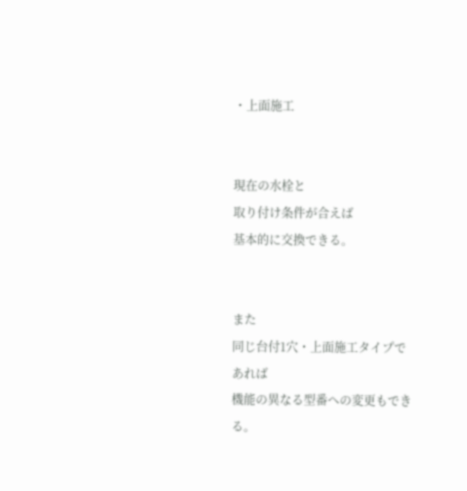・上面施工


現在の水栓と
取り付け条件が合えば
基本的に交換できる。


また
同じ台付1穴・上面施工タイプであれば
機能の異なる型番への変更もできる。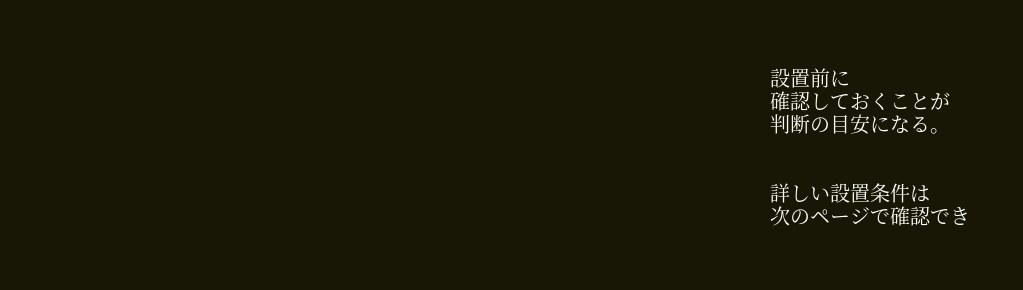設置前に
確認しておくことが
判断の目安になる。


詳しい設置条件は
次のページで確認でき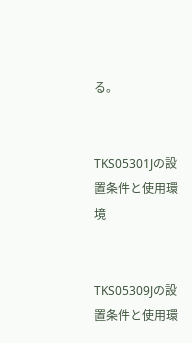る。


TKS05301Jの設置条件と使用環境


TKS05309Jの設置条件と使用環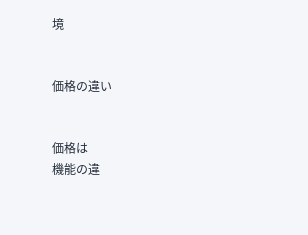境


価格の違い


価格は
機能の違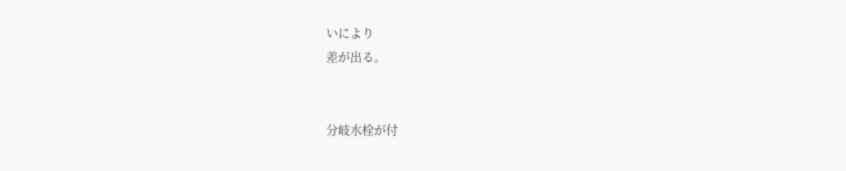いにより
差が出る。


分岐水栓が付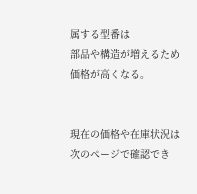属する型番は
部品や構造が増えるため
価格が高くなる。


現在の価格や在庫状況は
次のページで確認でき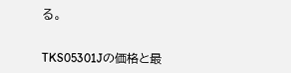る。


TKS05301Jの価格と最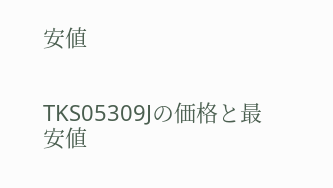安値


TKS05309Jの価格と最安値